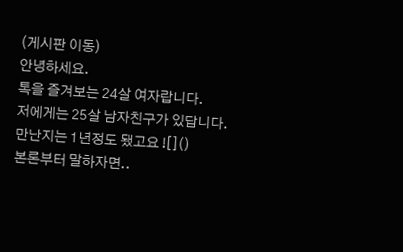(게시판 이동)
안녕하세요.
톡을 즐겨보는 24살 여자랍니다.
저에게는 25살 남자친구가 있답니다.
만난지는 1년정도 됐고요 ![]()
본론부터 말하자면..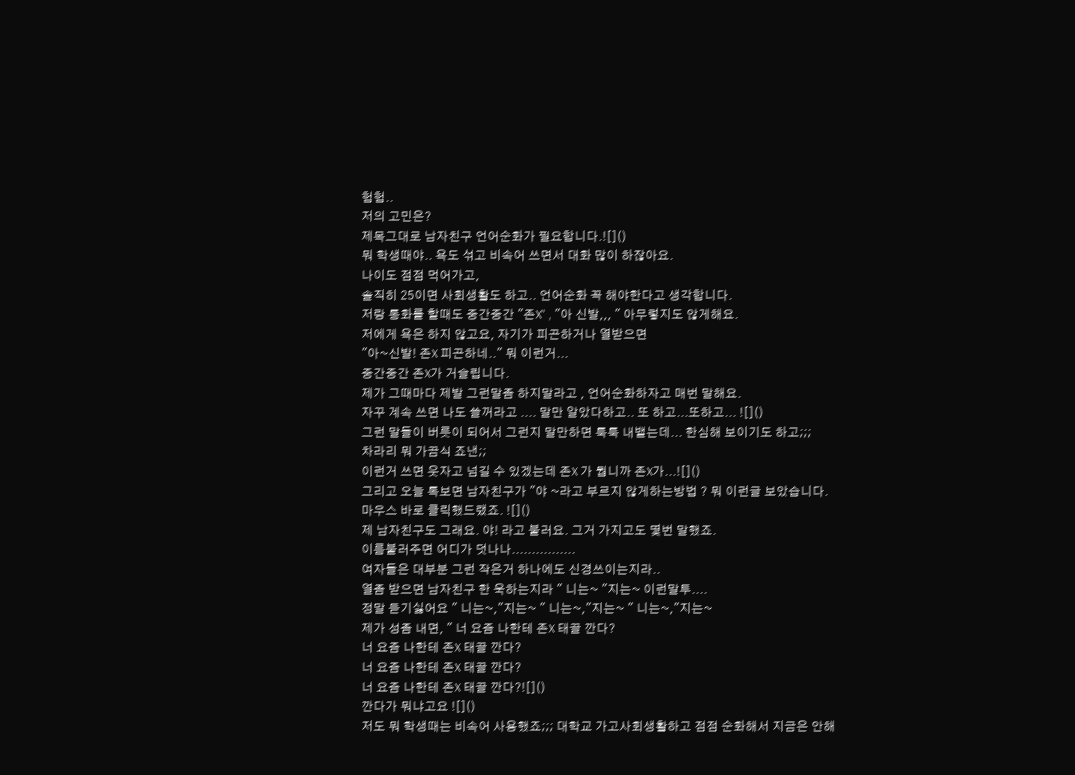험험..
저의 고민은?
제목그대로 남자친구 언어순화가 필요합니다.![]()
뭐 학생때야.. 욕도 섞고 비속어 쓰면서 대화 많이 하잖아요.
나이도 점점 먹어가고,
솔직히 25이면 사회생활도 하고.. 언어순화 꼭 해야한다고 생각합니다.
저랑 통화를 할때도 중간중간 "존X" , "아 신발,,, " 아무렇지도 않게해요.
저에게 욕은 하지 않고요, 자기가 피곤하거나 열받으면
"아~신발! 존X 피곤하네.." 뭐 이런거...
중간중간 존X가 거슬립니다.
제가 그때마다 제발 그런말좀 하지말라고 , 언어순화하자고 매번 말해요.
자꾸 계속 쓰면 나도 쓸꺼라고 .... 말만 알았다하고.. 또 하고...또하고... ![]()
그런 말들이 버릇이 되어서 그런지 말만하면 툭툭 내뱉는데... 한심해 보이기도 하고;;;
차라리 뭐 가끔식 죠낸;;
이런거 쓰면 웃자고 넘길 수 있겠는데 존X 가 뭡니까 존X가...![]()
그리고 오늘 톡보면 남자친구가 "야 ~라고 부르지 않게하는방법 ? 뭐 이런글 보았습니다.
마우스 바로 클릭했드랬죠. ![]()
제 남자친구도 그래요. 야! 라고 불러요. 그거 가지고도 몇번 말했죠.
이름불러주면 어디가 덧나나................
여자들은 대부분 그런 작은거 하나에도 신경쓰이는지라..
열좀 받으면 남자친구 한 욱하는지라 " 니는~ "지는~ 이런말투....
정말 듣기싫어요 " 니는~,"지는~ " 니는~,"지는~ " 니는~,"지는~
제가 성좀 내면, " 너 요즘 나한테 존X 태끌 깐다?
너 요즘 나한테 존X 태끌 깐다?
너 요즘 나한테 존X 태끌 깐다?
너 요즘 나한테 존X 태끌 깐다?![]()
깐다가 뭐냐고요 ![]()
저도 뭐 학생때는 비속어 사용했죠;;; 대학교 가고사회생활하고 점점 순화해서 지금은 안해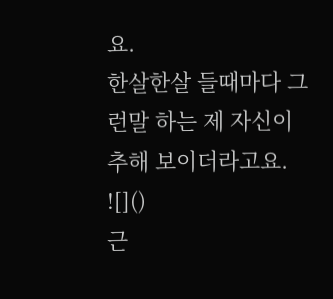요.
한살한살 들때마다 그런말 하는 제 자신이 추해 보이더라고요. ![]()
근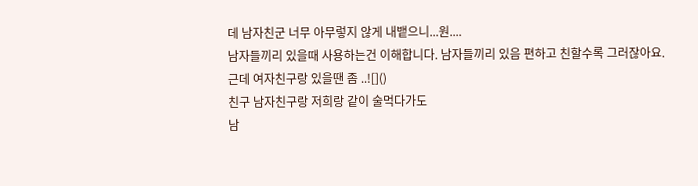데 남자친군 너무 아무렇지 않게 내뱉으니...원....
남자들끼리 있을때 사용하는건 이해합니다. 남자들끼리 있음 편하고 친할수록 그러잖아요.
근데 여자친구랑 있을땐 좀 ..![]()
친구 남자친구랑 저희랑 같이 술먹다가도
남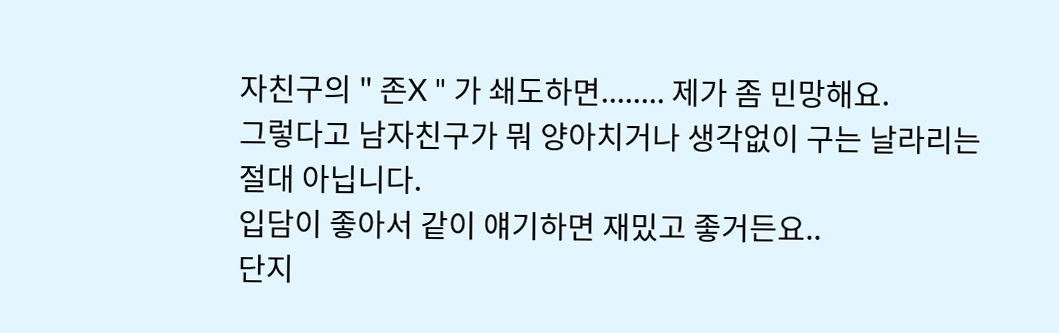자친구의 " 존X " 가 쇄도하면........ 제가 좀 민망해요.
그렇다고 남자친구가 뭐 양아치거나 생각없이 구는 날라리는 절대 아닙니다.
입담이 좋아서 같이 얘기하면 재밌고 좋거든요..
단지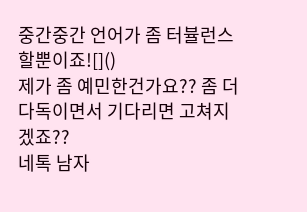중간중간 언어가 좀 터뷸런스 할뿐이죠![]()
제가 좀 예민한건가요?? 좀 더 다독이면서 기다리면 고쳐지겠죠??
네톡 남자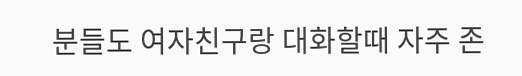분들도 여자친구랑 대화할때 자주 존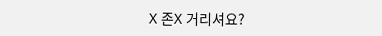X 존X 거리셔요?